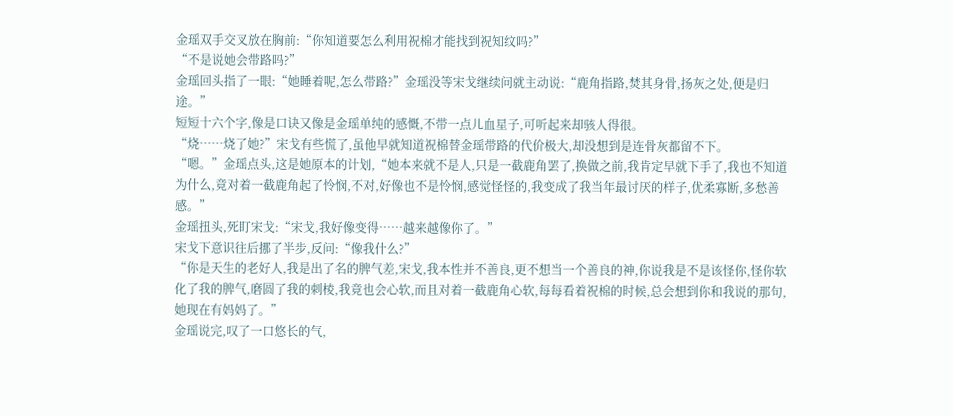金瑶双手交叉放在胸前:“你知道要怎么利用祝棉才能找到祝知纹吗?”
“不是说她会带路吗?”
金瑶回头指了一眼:“她睡着呢,怎么带路?”金瑶没等宋戈继续问就主动说:“鹿角指路,焚其身骨,扬灰之处,便是归途。”
短短十六个字,像是口诀又像是金瑶单纯的感慨,不带一点儿血星子,可听起来却骇人得很。
“烧……烧了她?”宋戈有些慌了,虽他早就知道祝棉替金瑶带路的代价极大,却没想到是连骨灰都留不下。
“嗯。”金瑶点头,这是她原本的计划,“她本来就不是人,只是一截鹿角罢了,换做之前,我肯定早就下手了,我也不知道为什么,竟对着一截鹿角起了怜悯,不对,好像也不是怜悯,感觉怪怪的,我变成了我当年最讨厌的样子,优柔寡断,多愁善感。”
金瑶扭头,死盯宋戈:“宋戈,我好像变得……越来越像你了。”
宋戈下意识往后挪了半步,反问:“像我什么?”
“你是天生的老好人,我是出了名的脾气差,宋戈,我本性并不善良,更不想当一个善良的神,你说我是不是该怪你,怪你软化了我的脾气,磨圆了我的刺棱,我竟也会心软,而且对着一截鹿角心软,每每看着祝棉的时候,总会想到你和我说的那句,她现在有妈妈了。”
金瑶说完,叹了一口悠长的气,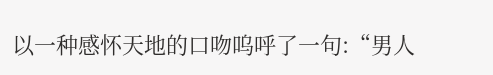以一种感怀天地的口吻呜呼了一句:“男人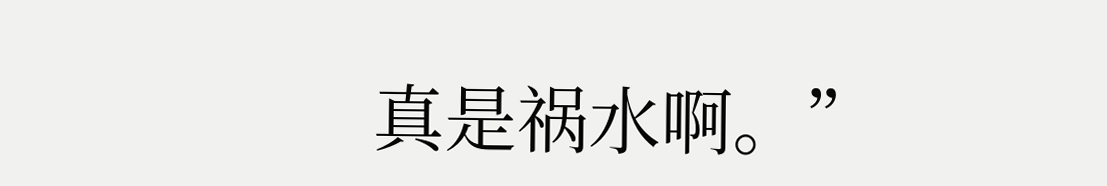真是祸水啊。”